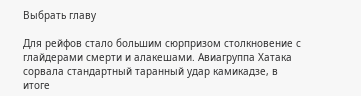Выбрать главу

Для рейфов стало большим сюрпризом столкновение с глайдерами смерти и алакешами. Авиагруппа Хатака сорвала стандартный таранный удар камикадзе, в итоге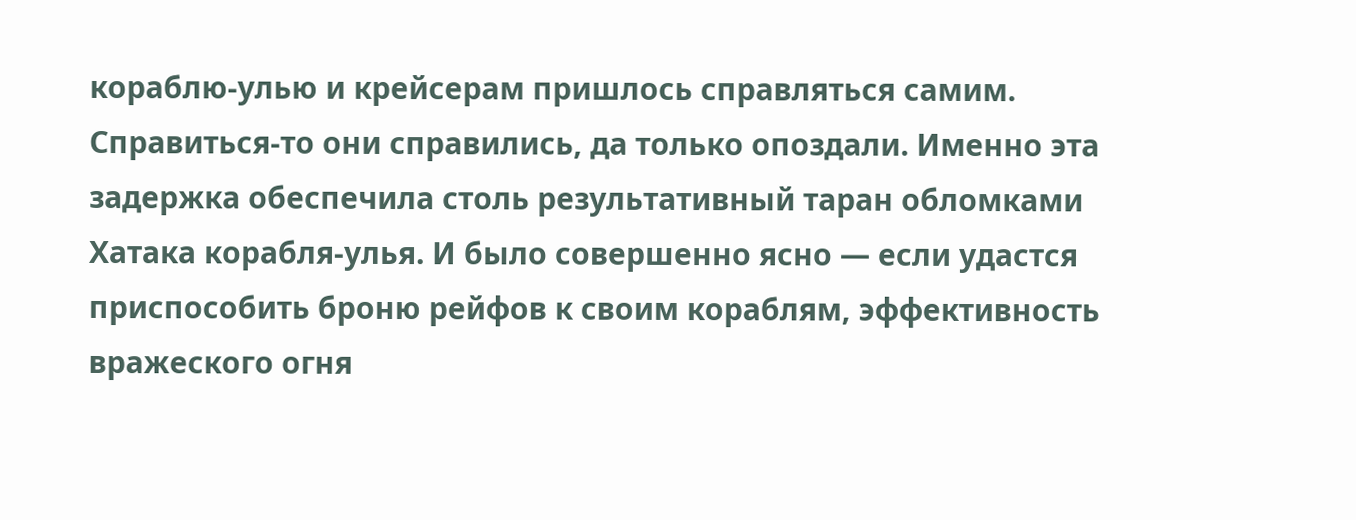кораблю-улью и крейсерам пришлось справляться самим. Справиться-то они справились, да только опоздали. Именно эта задержка обеспечила столь результативный таран обломками Хатака корабля-улья. И было совершенно ясно — если удастся приспособить броню рейфов к своим кораблям, эффективность вражеского огня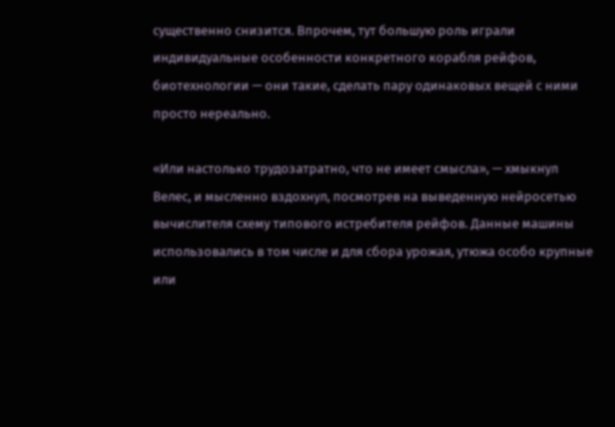существенно снизится. Впрочем, тут большую роль играли индивидуальные особенности конкретного корабля рейфов, биотехнологии — они такие, сделать пару одинаковых вещей с ними просто нереально.

«Или настолько трудозатратно, что не имеет смысла», — хмыкнул Велес, и мысленно вздохнул, посмотрев на выведенную нейросетью вычислителя схему типового истребителя рейфов. Данные машины использовались в том числе и для сбора урожая, утюжа особо крупные или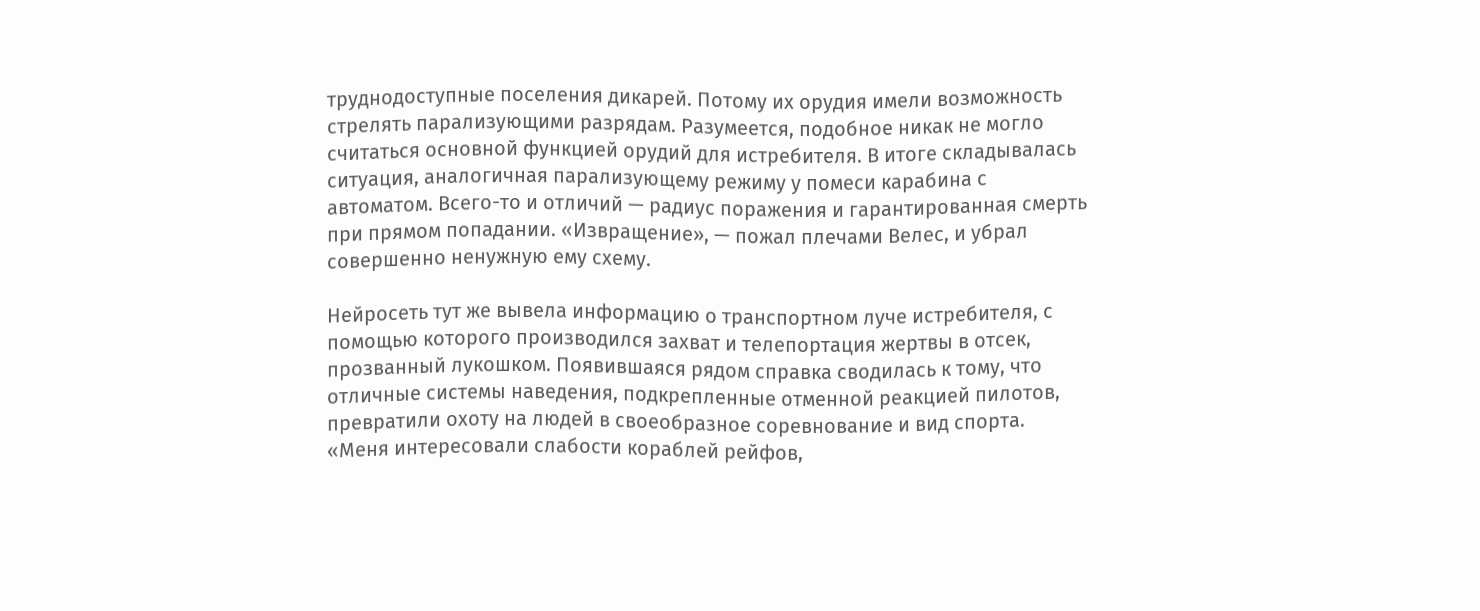труднодоступные поселения дикарей. Потому их орудия имели возможность стрелять парализующими разрядам. Разумеется, подобное никак не могло считаться основной функцией орудий для истребителя. В итоге складывалась ситуация, аналогичная парализующему режиму у помеси карабина с автоматом. Всего-то и отличий — радиус поражения и гарантированная смерть при прямом попадании. «Извращение», — пожал плечами Велес, и убрал совершенно ненужную ему схему.

Нейросеть тут же вывела информацию о транспортном луче истребителя, с помощью которого производился захват и телепортация жертвы в отсек, прозванный лукошком. Появившаяся рядом справка сводилась к тому, что отличные системы наведения, подкрепленные отменной реакцией пилотов, превратили охоту на людей в своеобразное соревнование и вид спорта. «Меня интересовали слабости кораблей рейфов,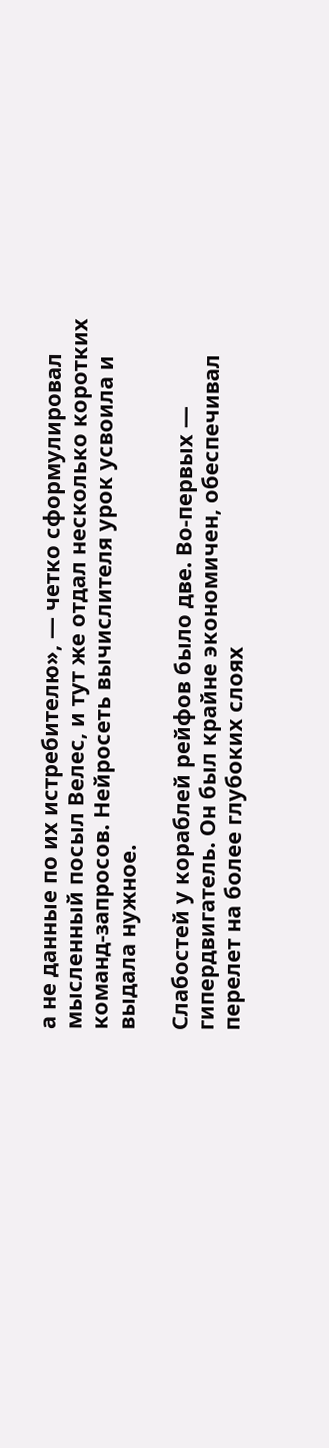а не данные по их истребителю», — четко сформулировал мысленный посыл Велес, и тут же отдал несколько коротких команд-запросов. Нейросеть вычислителя урок усвоила и выдала нужное.

Слабостей у кораблей рейфов было две. Во-первых — гипердвигатель. Он был крайне экономичен, обеспечивал перелет на более глубоких слоях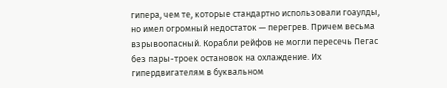гипера, чем те, которые стандартно использовали гоаулды, но имел огромный недостаток — перегрев. Причем весьма взрывоопасный. Корабли рейфов не могли пересечь Пегас без пары-троек остановок на охлаждение. Их гипердвигателям в буквальном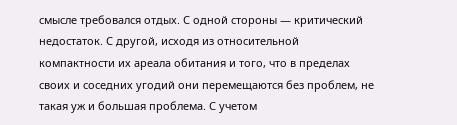смысле требовался отдых. С одной стороны — критический недостаток. С другой, исходя из относительной компактности их ареала обитания и того, что в пределах своих и соседних угодий они перемещаются без проблем, не такая уж и большая проблема. С учетом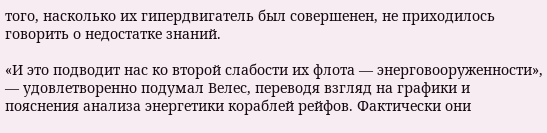того, насколько их гипердвигатель был совершенен, не приходилось говорить о недостатке знаний.

«И это подводит нас ко второй слабости их флота — энерговооруженности», — удовлетворенно подумал Велес, переводя взгляд на графики и пояснения анализа энергетики кораблей рейфов. Фактически они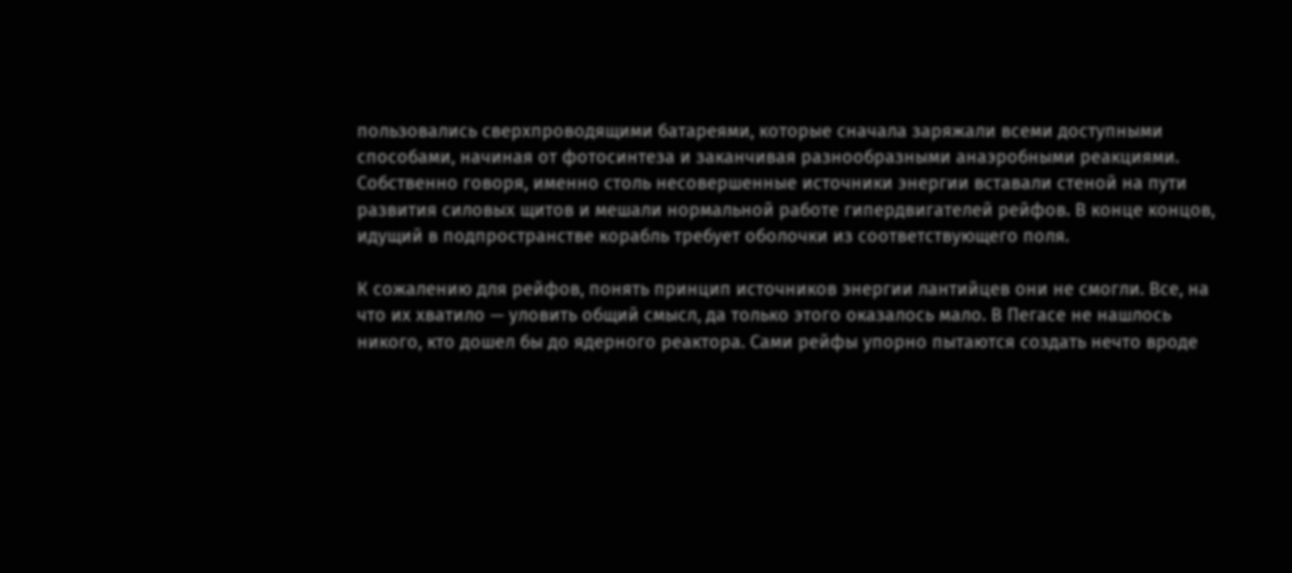пользовались сверхпроводящими батареями, которые сначала заряжали всеми доступными способами, начиная от фотосинтеза и заканчивая разнообразными анаэробными реакциями. Собственно говоря, именно столь несовершенные источники энергии вставали стеной на пути развития силовых щитов и мешали нормальной работе гипердвигателей рейфов. В конце концов, идущий в подпространстве корабль требует оболочки из соответствующего поля.

К сожалению для рейфов, понять принцип источников энергии лантийцев они не смогли. Все, на что их хватило — уловить общий смысл, да только этого оказалось мало. В Пегасе не нашлось никого, кто дошел бы до ядерного реактора. Сами рейфы упорно пытаются создать нечто вроде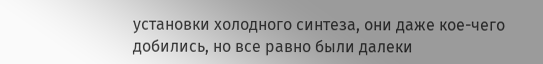установки холодного синтеза, они даже кое-чего добились, но все равно были далеки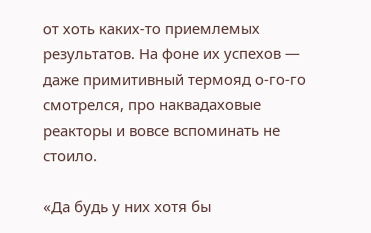от хоть каких-то приемлемых результатов. На фоне их успехов — даже примитивный термояд о-го-го смотрелся, про наквадаховые реакторы и вовсе вспоминать не стоило.

«Да будь у них хотя бы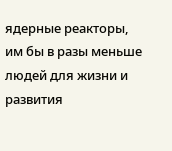ядерные реакторы, им бы в разы меньше людей для жизни и развития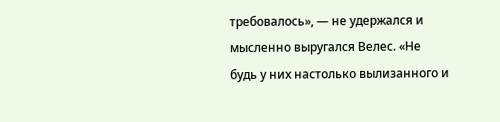требовалось», — не удержался и мысленно выругался Велес. «Не будь у них настолько вылизанного и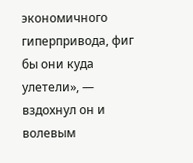экономичного гиперпривода, фиг бы они куда улетели», — вздохнул он и волевым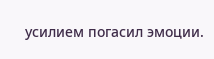усилием погасил эмоции.